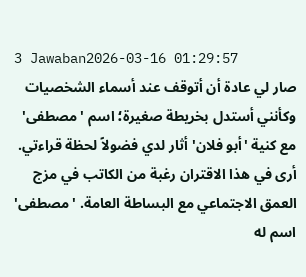3 Jawaban2026-03-16 01:29:57
صار لي عادة أن أتوقف عند أسماء الشخصيات وكأنني أستدل بخريطة صغيرة؛ اسم 'مصطفى' مع كنية 'أبو فلان' أثار لدي فضولاً لحظة قراءتي. أرى في هذا الاقتران رغبة من الكاتب في مزج العمق الاجتماعي مع البساطة العامة. 'مصطفى' اسم له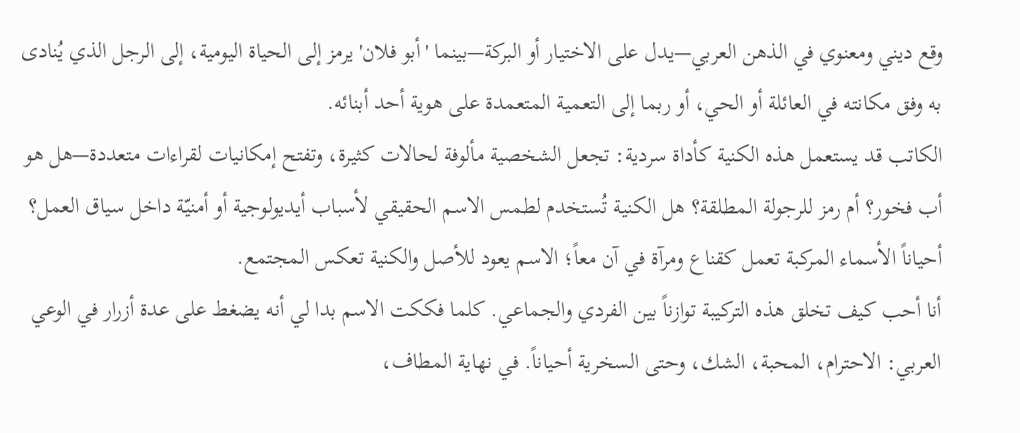وقع ديني ومعنوي في الذهن العربي—يدل على الاختيار أو البركة—بينما 'أبو فلان' يرمز إلى الحياة اليومية، إلى الرجل الذي يُنادى به وفق مكانته في العائلة أو الحي، أو ربما إلى التعمية المتعمدة على هوية أحد أبنائه.
الكاتب قد يستعمل هذه الكنية كأداة سردية: تجعل الشخصية مألوفة لحالات كثيرة، وتفتح إمكانيات لقراءات متعددة—هل هو أب فخور؟ أم رمز للرجولة المطلقة؟ هل الكنية تُستخدم لطمس الاسم الحقيقي لأسباب أيديولوجية أو أمنيّة داخل سياق العمل؟ أحياناً الأسماء المركبة تعمل كقناع ومرآة في آن معاً؛ الاسم يعود للأصل والكنية تعكس المجتمع.
أنا أحب كيف تخلق هذه التركيبة توازناً بين الفردي والجماعي. كلما فككت الاسم بدا لي أنه يضغط على عدة أزرار في الوعي العربي: الاحترام، المحبة، الشك، وحتى السخرية أحياناً. في نهاية المطاف،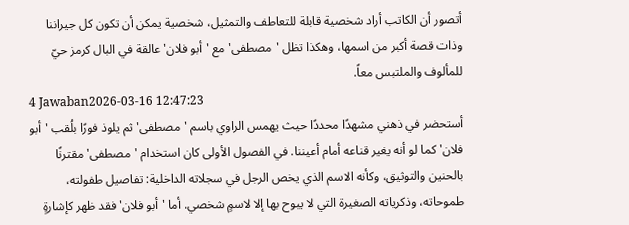أتصور أن الكاتب أراد شخصية قابلة للتعاطف والتمثيل، شخصية يمكن أن تكون كل جيراننا وذات قصة أكبر من اسمها، وهكذا تظل 'مصطفى' مع 'أبو فلان' عالقة في البال كرمز حيّ للمألوف والملتبس معاً.
4 Jawaban2026-03-16 12:47:23
أستحضر في ذهني مشهدًا محددًا حيث يهمس الراوي باسم 'مصطفى' ثم يلوذ فورًا بلُقب 'أبو فلان' كما لو أنه يغير قناعه أمام أعيننا. في الفصول الأولى كان استخدام 'مصطفى' مقترنًا بالحنين والتوثيق، وكأنه الاسم الذي يخص الرجل في سجلاته الداخلية: تفاصيل طفولته، طموحاته، وذكرياته الصغيرة التي لا يبوح بها إلا لاسمٍ شخصي. أما 'أبو فلان' فقد ظهر كإشارةٍ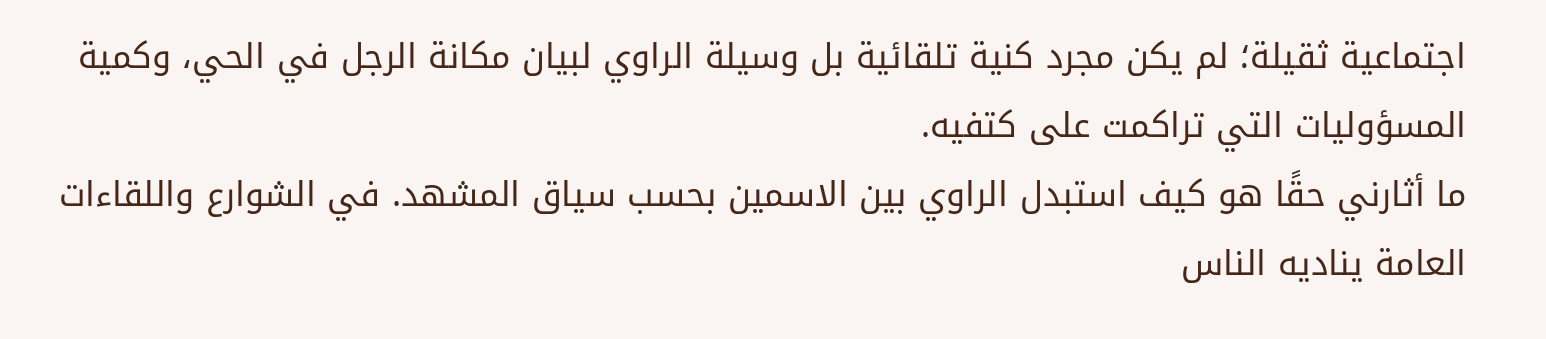اجتماعية ثقيلة؛ لم يكن مجرد كنية تلقائية بل وسيلة الراوي لبيان مكانة الرجل في الحي، وكمية المسؤوليات التي تراكمت على كتفيه.
ما أثارني حقًا هو كيف استبدل الراوي بين الاسمين بحسب سياق المشهد. في الشوارع واللقاءات العامة يناديه الناس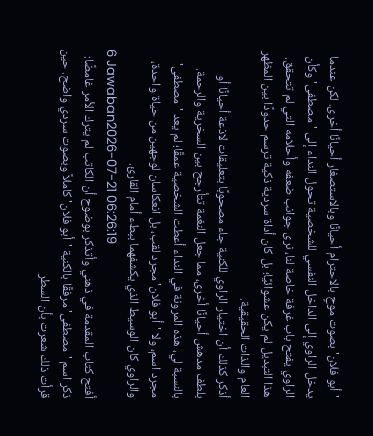'أبو فلان' بصوت موحٍ بالاحترام أحيانًا وبالاستصغار أحيانًا أخرى. لكن عندما يدخل الراوي إلى الداخل النفسي للشخصية تحول النداء إلى 'مصطفى' وكأن الراوي يفتح باب غرفة خاصة لنا، نرى جوانب ضعفه وأحلامه التي لم تتحقق. هذا التبديل لم يكن عشوائيًا؛ بل كان أداة سردية ذكية ترسم حدودًا بين المظهر العام والذات الحقيقية.
أذكر كذلك أن اختيار الراوي للكنية جاء مصحوبًا بتعليقات لاذعة أحيانًا أو بلطف مدهش أحيانًا أخرى، مما جعل النغمة تتأرجح بين السخرية والرحمة. بالنسبة لي، هذه المرونة في النداء أعطت الشخصية عمقًا؛ لم يعد 'مصطفى' مجرد اسم، ولا 'أبو فلان' مجرد لقب، بل انعكاسان لوجهين من حياة واحدة، والراوي كان الوسيط الذي يكشفهما ببطء أمام القارئ.
6 Jawaban2026-07-21 06:26:19
أفتح كتاب المقدمة في ذهني وأتذكر بوضوح أن الكاتب لم يترك الأمر غامضًا: ذكر اسم 'مصطفى' مرفقًا بالكنية 'أبو فلان' كاملاً وبصوت سردي واضح. حين قرأت ذلك شعرت بأن السطر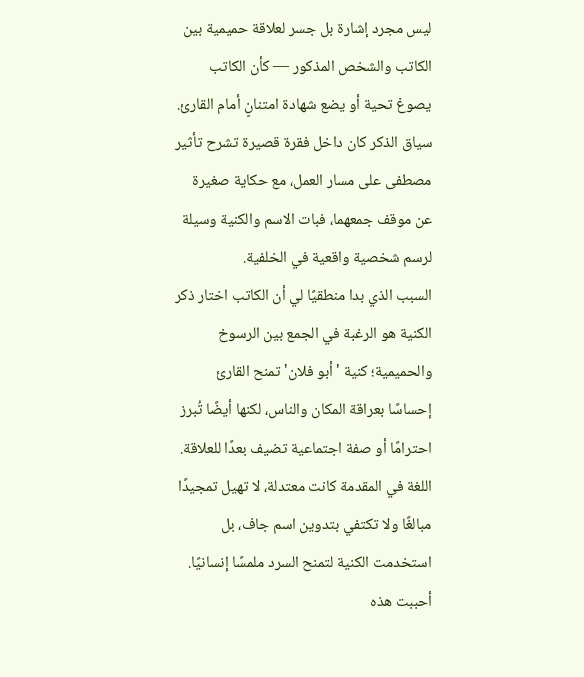ليس مجرد إشارة بل جسر لعلاقة حميمية بين الكاتب والشخص المذكور — كأن الكاتب يصوغ تحية أو يضع شهادة امتنانٍ أمام القارئ. سياق الذكر كان داخل فقرة قصيرة تشرح تأثير مصطفى على مسار العمل، مع حكاية صغيرة عن موقف جمعهما، فبات الاسم والكنية وسيلة لرسم شخصية واقعية في الخلفية.
السبب الذي بدا منطقيًا لي أن الكاتب اختار ذكر الكنية هو الرغبة في الجمع بين الرسوخ والحميمية؛ كنية 'أبو فلان' تمنح القارئ إحساسًا بعراقة المكان والناس، لكنها أيضًا تُبرز احترامًا أو صفة اجتماعية تضيف بعدًا للعلاقة. اللغة في المقدمة كانت معتدلة، لا تهيل تمجيدًا مبالغًا ولا تكتفي بتدوين اسم جاف، بل استخدمت الكنية لتمنح السرد ملمسًا إنسانيًا.
أحببت هذه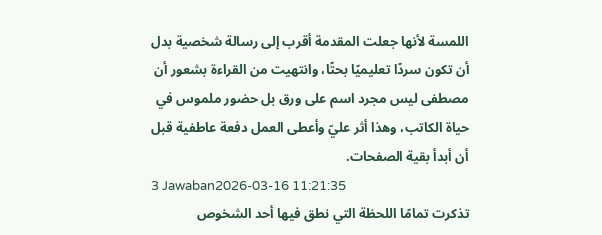اللمسة لأنها جعلت المقدمة أقرب إلى رسالة شخصية بدل أن تكون سردًا تعليميًا بحتًا، وانتهيت من القراءة بشعور أن مصطفى ليس مجرد اسم على ورق بل حضور ملموس في حياة الكاتب، وهذا أثر عليّ وأعطى العمل دفعة عاطفية قبل أن أبدأ بقية الصفحات.
3 Jawaban2026-03-16 11:21:35
تذكرت تمامًا اللحظة التي نطق فيها أحد الشخوص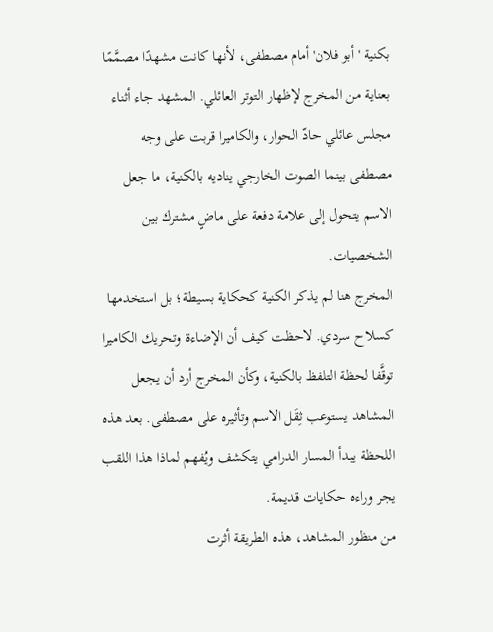بكنية 'أبو فلان' أمام مصطفى، لأنها كانت مشهدًا مصمَّمًا بعناية من المخرج لإظهار التوتر العائلي. المشهد جاء أثناء مجلس عائلي حادّ الحوار، والكاميرا قربت على وجه مصطفى بينما الصوت الخارجي يناديه بالكنية، ما جعل الاسم يتحول إلى علامة دفعة على ماضٍ مشترك بين الشخصيات.
المخرج هنا لم يذكر الكنية كحكاية بسيطة؛ بل استخدمها كسلاح سردي. لاحظت كيف أن الإضاءة وتحريك الكاميرا توقَّفا لحظة التلفظ بالكنية، وكأن المخرج أرد أن يجعل المشاهد يستوعب ثِقَل الاسم وتأثيره على مصطفى. بعد هذه اللحظة يبدأ المسار الدرامي يتكشف ويُفهم لماذا هذا اللقب يجر وراءه حكايات قديمة.
من منظور المشاهد، هذه الطريقة أثرت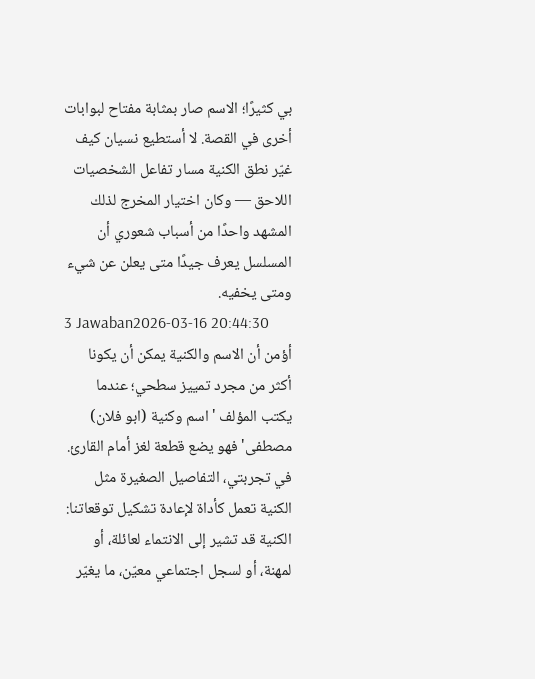بي كثيرًا؛ الاسم صار بمثابة مفتاح لبوابات أخرى في القصة. لا أستطيع نسيان كيف غيّر نطق الكنية مسار تفاعل الشخصيات اللاحق — وكان اختيار المخرج لذلك المشهد واحدًا من أسباب شعوري أن المسلسل يعرف جيدًا متى يعلن عن شيء ومتى يخفيه.
3 Jawaban2026-03-16 20:44:30
أؤمن أن الاسم والكنية يمكن أن يكونا أكثر من مجرد تمييز سطحي؛ عندما يكتب المؤلف 'اسم وكنية (ابو فلان) مصطفى' فهو يضع قطعة لغز أمام القارئ. في تجربتي، التفاصيل الصغيرة مثل الكنية تعمل كأداة لإعادة تشكيل توقعاتنا: الكنية قد تشير إلى الانتماء لعائلة، أو لمهنة، أو لسجل اجتماعي معيّن، ما يغيّر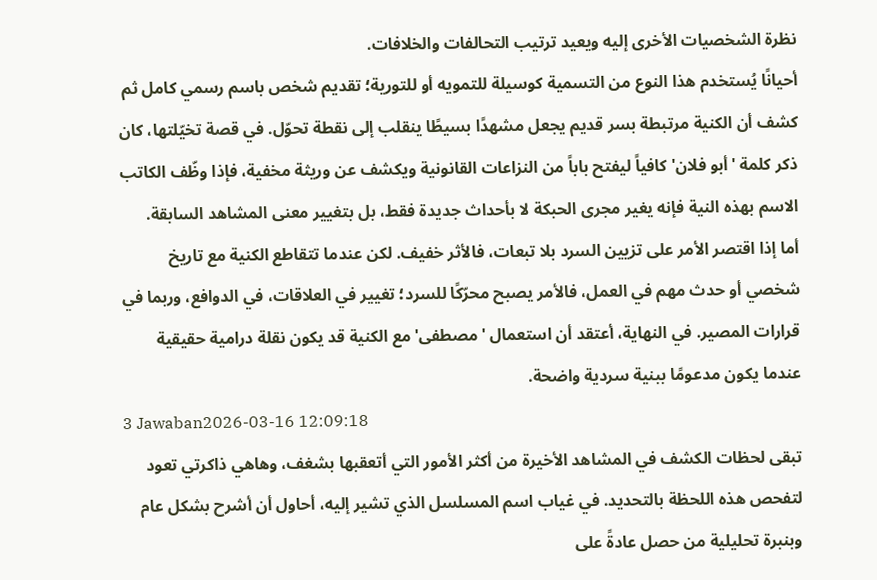نظرة الشخصيات الأخرى إليه ويعيد ترتيب التحالفات والخلافات.
أحيانًا يُستخدم هذا النوع من التسمية كوسيلة للتمويه أو للتورية؛ تقديم شخص باسم رسمي كامل ثم كشف أن الكنية مرتبطة بسر قديم يجعل مشهدًا بسيطًا ينقلب إلى نقطة تحوّل. في قصة تخيّلتها، كان ذكر كلمة 'أبو فلان' كافياً ليفتح باباً من النزاعات القانونية ويكشف عن وريثة مخفية، فإذا وظّف الكاتب الاسم بهذه النية فإنه يغير مجرى الحبكة لا بأحداث جديدة فقط، بل بتغيير معنى المشاهد السابقة.
أما إذا اقتصر الأمر على تزيين السرد بلا تبعات، فالأثر خفيف. لكن عندما تتقاطع الكنية مع تاريخ شخصي أو حدث مهم في العمل، فالأمر يصبح محرّكًا للسرد؛ تغيير في العلاقات، في الدوافع، وربما في قرارات المصير. في النهاية، أعتقد أن استعمال 'مصطفى' مع الكنية قد يكون نقلة درامية حقيقية عندما يكون مدعومًا ببنية سردية واضحة.
3 Jawaban2026-03-16 12:09:18
تبقى لحظات الكشف في المشاهد الأخيرة من أكثر الأمور التي أتعقبها بشغف، وهاهي ذاكرتي تعود لتفحص هذه اللحظة بالتحديد. في غياب اسم المسلسل الذي تشير إليه، أحاول أن أشرح بشكل عام وبنبرة تحليلية من حصل عادةً على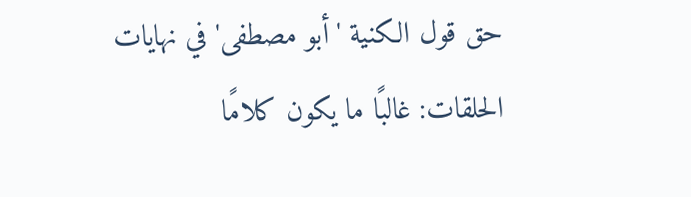حق قول الكنية 'أبو مصطفى' في نهايات الحلقات: غالبًا ما يكون كلامًا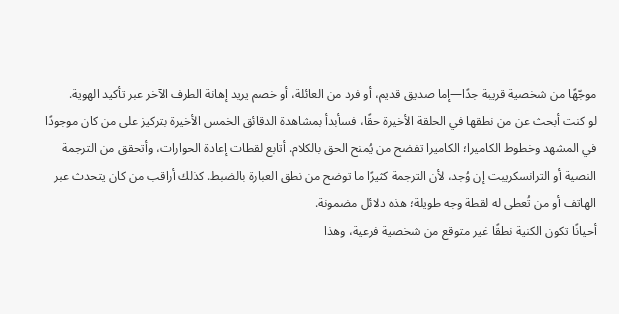موجّهًا من شخصية قريبة جدًا—إما صديق قديم، أو فرد من العائلة، أو خصم يريد إهانة الطرف الآخر عبر تأكيد الهوية.
لو كنت أبحث عن من نطقها في الحلقة الأخيرة حقًا، فسأبدأ بمشاهدة الدقائق الخمس الأخيرة بتركيز على من كان موجودًا في المشهد وخطوط الكاميرا؛ الكاميرا تفضح من يُمنح الحق بالكلام. أتابع لقطات إعادة الحوارات، وأتحقق من الترجمة النصية أو الترانسكريبت إن وُجد، لأن الترجمة كثيرًا ما توضح من نطق العبارة بالضبط. كذلك أراقب من كان يتحدث عبر الهاتف أو من تُعطى له لقطة وجه طويلة؛ هذه دلائل مضمونة.
أحيانًا تكون الكنية نطقًا غير متوقع من شخصية فرعية، وهذا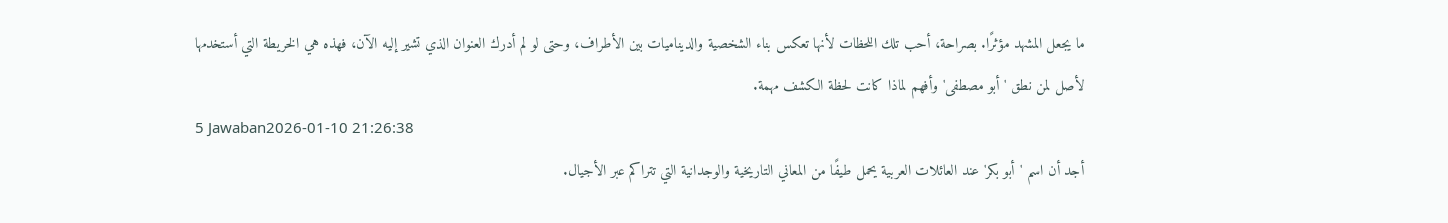ما يجعل المشهد مؤثرًا. بصراحة، أحب تلك اللحظات لأنها تعكس بناء الشخصية والديناميات بين الأطراف، وحتى لو لم أدرك العنوان الذي تشير إليه الآن، فهذه هي الخريطة التي أستخدمها لأصل لمن نطق 'أبو مصطفى' وأفهم لماذا كانت لحظة الكشف مهمة.
5 Jawaban2026-01-10 21:26:38
أجد أن اسم 'أبو بكر' عند العائلات العربية يحمل طيفًا من المعاني التاريخية والوجدانية التي تتراكم عبر الأجيال.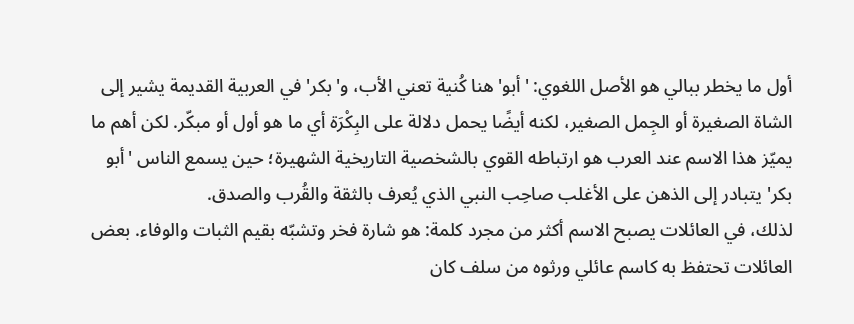أول ما يخطر ببالي هو الأصل اللغوي: 'أبو' هنا كُنية تعني الأب، و'بكر' في العربية القديمة يشير إلى الشاة الصغيرة أو الجِمل الصغير، لكنه أيضًا يحمل دلالة على البِكْرَة أي ما هو أول أو مبكّر. لكن أهم ما يميّز هذا الاسم عند العرب هو ارتباطه القوي بالشخصية التاريخية الشهيرة؛ حين يسمع الناس 'أبو بكر' يتبادر إلى الذهن على الأغلب صاحِب النبي الذي يُعرف بالثقة والقُرب والصدق.
لذلك، في العائلات يصبح الاسم أكثر من مجرد كلمة: هو شارة فخر وتشبّه بقيم الثبات والوفاء. بعض العائلات تحتفظ به كاسم عائلي ورثوه من سلف كان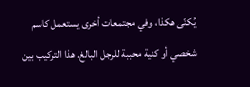يُكنّى هكذا، وفي مجتمعات أخرى يستعمل كاسم شخصي أو كنية محببة للرجل البالغ. هذا التركيب بين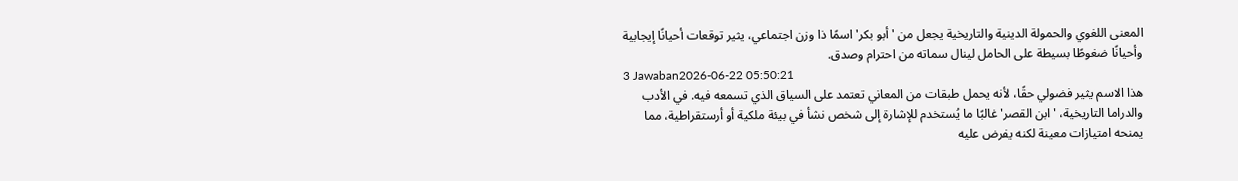المعنى اللغوي والحمولة الدينية والتاريخية يجعل من 'أبو بكر' اسمًا ذا وزن اجتماعي، يثير توقعات أحيانًا إيجابية وأحيانًا ضغوطًا بسيطة على الحامل لينال سماته من احترام وصدق.
3 Jawaban2026-06-22 05:50:21
هذا الاسم يثير فضولي حقًا، لأنه يحمل طبقات من المعاني تعتمد على السياق الذي تسمعه فيه. في الأدب والدراما التاريخية، 'ابن القصر' غالبًا ما يُستخدم للإشارة إلى شخص نشأ في بيئة ملكية أو أرستقراطية، مما يمنحه امتيازات معينة لكنه يفرض عليه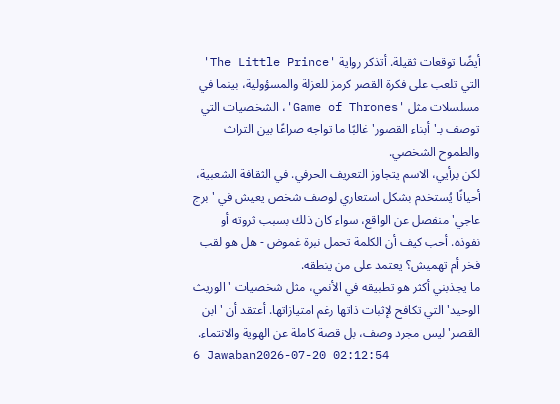أيضًا توقعات ثقيلة. أتذكر رواية 'The Little Prince' التي تلعب على فكرة القصر كرمز للعزلة والمسؤولية، بينما في مسلسلات مثل 'Game of Thrones'، الشخصيات التي توصف بـ'أبناء القصور' غالبًا ما تواجه صراعًا بين التراث والطموح الشخصي.
لكن برأيي، الاسم يتجاوز التعريف الحرفي. في الثقافة الشعبية، أحيانًا يُستخدم بشكل استعاري لوصف شخص يعيش في 'برج عاجي' منفصل عن الواقع، سواء كان ذلك بسبب ثروته أو نفوذه. أحب كيف أن الكلمة تحمل نبرة غموض - هل هو لقب فخر أم تهميش؟ يعتمد على من ينطقه.
ما يجذبني أكثر هو تطبيقه في الأنمي، مثل شخصيات 'الوريث الوحيد' التي تكافح لإثبات ذاتها رغم امتيازاتها. أعتقد أن 'ابن القصر' ليس مجرد وصف، بل قصة كاملة عن الهوية والانتماء.
6 Jawaban2026-07-20 02:12:54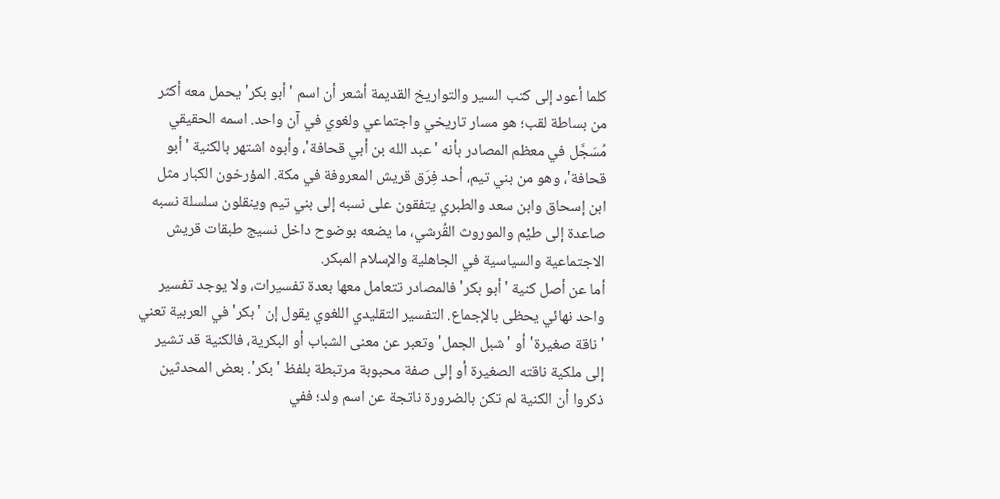كلما أعود إلى كتب السير والتواريخ القديمة أشعر أن اسم 'أبو بكر' يحمل معه أكثر من بساطة لقب؛ هو مسار تاريخي واجتماعي ولغوي في آن واحد. اسمه الحقيقي مُسَجَّل في معظم المصادر بأنه 'عبد الله بن أبي قحافة'، وأبوه اشتهر بالكنية 'أبو قحافة'، وهو من بني تيم، أحد فِرَق قريش المعروفة في مكة. المؤرخون الكبار مثل ابن إسحاق وابن سعد والطبري يتفقون على نسبه إلى بني تيم وينقلون سلسلة نسبه صاعدة إلى طيْم والموروث القُرشي، ما يضعه بوضوح داخل نسيج طبقات قريش الاجتماعية والسياسية في الجاهلية والإسلام المبكر.
أما عن أصل كنية 'أبو بكر' فالمصادر تتعامل معها بعدة تفسيرات، ولا يوجد تفسير واحد نهائي يحظى بالإجماع. التفسير التقليدي اللغوي يقول إن 'بكر' في العربية تعني 'ناقة صغيرة' أو 'شبل الجمل' وتعبر عن معنى الشباب أو البكرية، فالكنية قد تشير إلى ملكية ناقته الصغيرة أو إلى صفة محبوبة مرتبطة بلفظ 'بكر'. بعض المحدثين ذكروا أن الكنية لم تكن بالضرورة ناتجة عن اسم ولد؛ ففي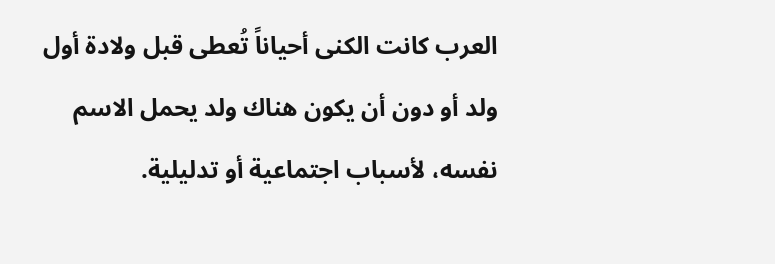العرب كانت الكنى أحياناً تُعطى قبل ولادة أول ولد أو دون أن يكون هناك ولد يحمل الاسم نفسه، لأسباب اجتماعية أو تدليلية.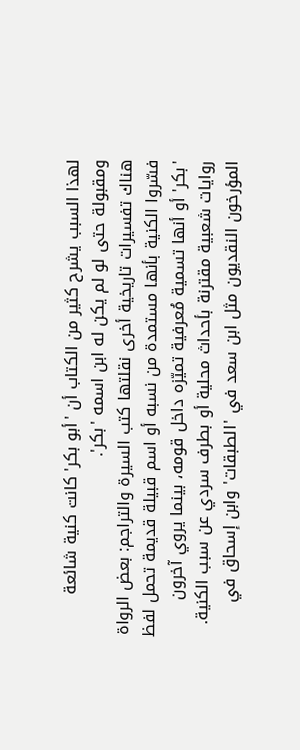لهذا السبب يشرح كثير من الكتاب أن 'أبو بكر' كانت كنية شائعة ومقبولة حتى لو لم يكن له ابن اسمه 'بكر'.
هناك تفسيرات تاريخية أخرى نقلتها كتب السيرة والتراجم: بعض الرواة فسّروا الكنية بأنها مستمدة من نسبه أو اسم قبيلة قديمة تحمل لفظ 'بكر' أو أنها تسمية مُعرفية تميّزه داخل قومه، بينما يروي آخرون روايات شعبية مقترنة بأحداث محلية أو بطرف سردي عن سبب الكنية. المؤرخون النقديون مثل ابن سعد في 'الطبقات' وابن إسحاق في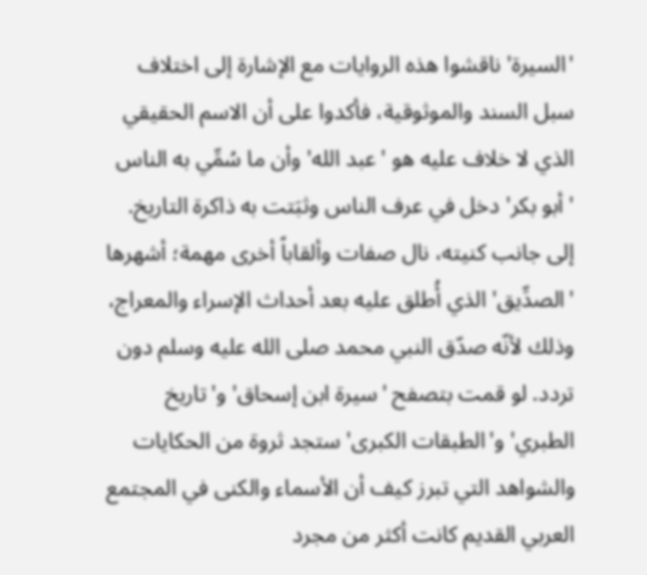'السيرة' ناقشوا هذه الروايات مع الإشارة إلى اختلاف سبل السند والموثوقية، فأكدوا على أن الاسم الحقيقي الذي لا خلاف عليه هو 'عبد الله' وأن ما سُمِّي به الناس 'أبو بكر' دخل في عرف الناس وثبَتت به ذاكرة التاريخ.
إلى جانب كنيته، نال صفات وألقاباً أخرى مهمة؛ أشهرها 'الصدِّيق' الذي أُطلق عليه بعد أحداث الإسراء والمعراج، وذلك لأنّه صدّق النبي محمد صلى الله عليه وسلم دون تردد. لو قمت بتصفح 'سيرة ابن إسحاق' و'تاريخ الطبري' و'الطبقات الكبرى' ستجد ثروة من الحكايات والشواهد التي تبرز كيف أن الأسماء والكنى في المجتمع العربي القديم كانت أكثر من مجرد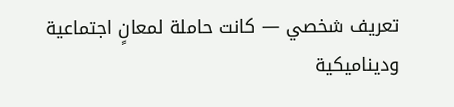تعريف شخصي — كانت حاملة لمعانٍ اجتماعية وديناميكية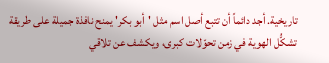تاريخية. أجد دائماً أن تتبع أصل اسم مثل 'أبو بكر' يمنح نافذة جميلة على طريقة تشكُّل الهوية في زمن تحوّلات كبرى، ويكشف عن تلاقي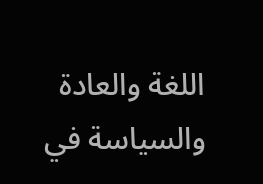اللغة والعادة والسياسة في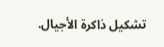تشكيل ذاكرة الأجيال.